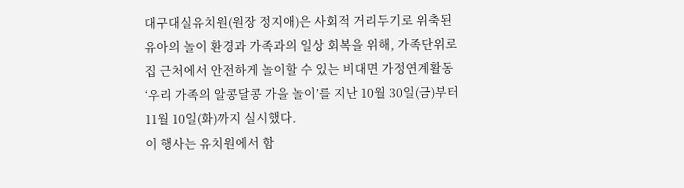대구대실유치원(원장 정지애)은 사회적 거리두기로 위축된 유아의 놀이 환경과 가족과의 일상 회복을 위해, 가족단위로 집 근처에서 안전하게 놀이할 수 있는 비대면 가정연계활동 ‘우리 가족의 알콩달콩 가을 놀이’를 지난 10월 30일(금)부터 11월 10일(화)까지 실시했다.
이 행사는 유치원에서 함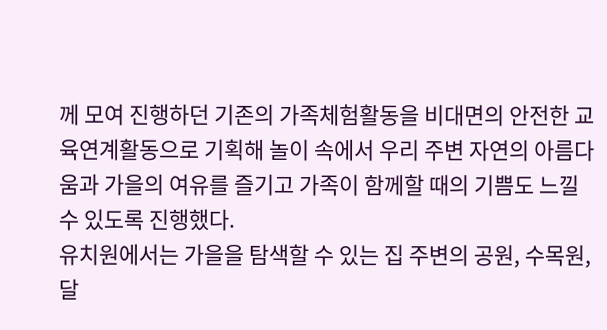께 모여 진행하던 기존의 가족체험활동을 비대면의 안전한 교육연계활동으로 기획해 놀이 속에서 우리 주변 자연의 아름다움과 가을의 여유를 즐기고 가족이 함께할 때의 기쁨도 느낄 수 있도록 진행했다.
유치원에서는 가을을 탐색할 수 있는 집 주변의 공원, 수목원, 달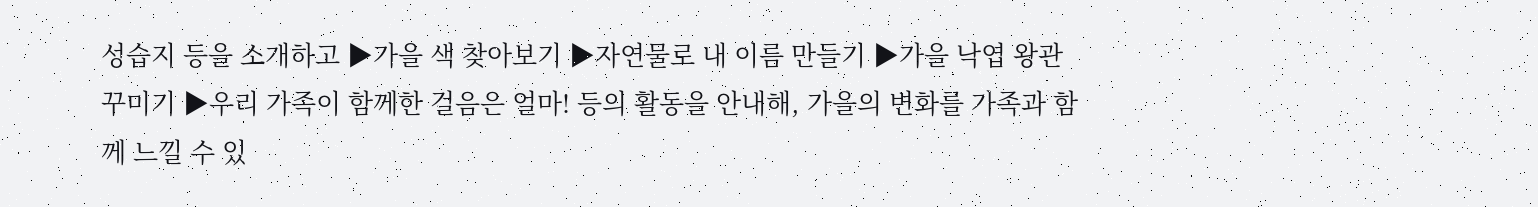성습지 등을 소개하고 ▶가을 색 찾아보기 ▶자연물로 내 이름 만들기 ▶가을 낙엽 왕관 꾸미기 ▶우리 가족이 함께한 걸음은 얼마! 등의 활동을 안내해, 가을의 변화를 가족과 함께 느낄 수 있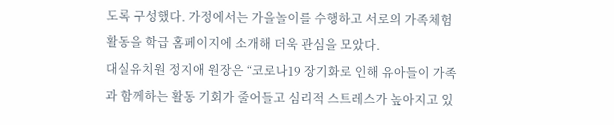도록 구성했다. 가정에서는 가을놀이를 수행하고 서로의 가족체험활동을 학급 홈페이지에 소개해 더욱 관심을 모았다.
대실유치원 정지애 원장은 “코로나19 장기화로 인해 유아들이 가족과 함께하는 활동 기회가 줄어들고 심리적 스트레스가 높아지고 있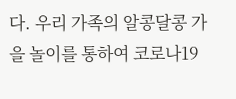다. 우리 가족의 알콩달콩 가을 놀이를 통하여 코로나19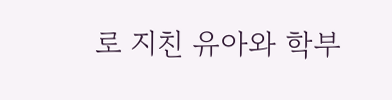로 지친 유아와 학부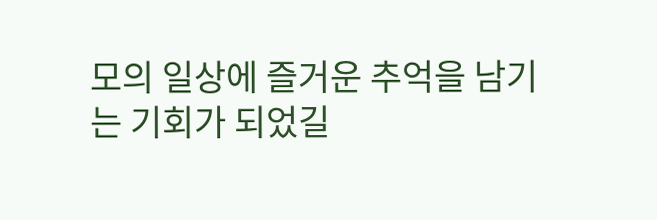모의 일상에 즐거운 추억을 남기는 기회가 되었길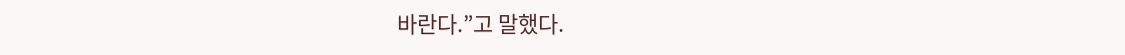바란다.”고 말했다.